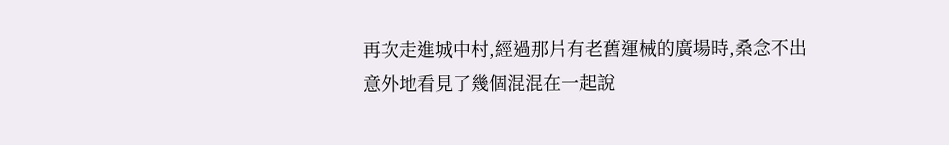再次走進城中村,經過那片有老舊運械的廣場時,桑念不出意外地看見了幾個混混在一起說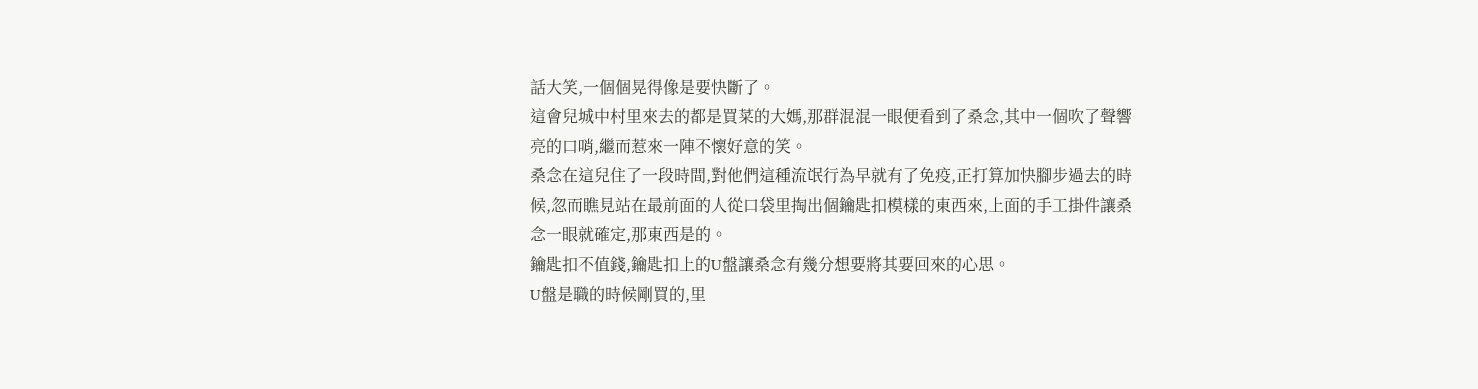話大笑,一個個晃得像是要快斷了。
這會兒城中村里來去的都是買菜的大媽,那群混混一眼便看到了桑念,其中一個吹了聲響亮的口哨,繼而惹來一陣不懷好意的笑。
桑念在這兒住了一段時間,對他們這種流氓行為早就有了免疫,正打算加快腳步過去的時候,忽而瞧見站在最前面的人從口袋里掏出個鑰匙扣模樣的東西來,上面的手工掛件讓桑念一眼就確定,那東西是的。
鑰匙扣不值錢,鑰匙扣上的U盤讓桑念有幾分想要將其要回來的心思。
U盤是職的時候剛買的,里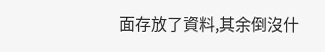面存放了資料,其余倒沒什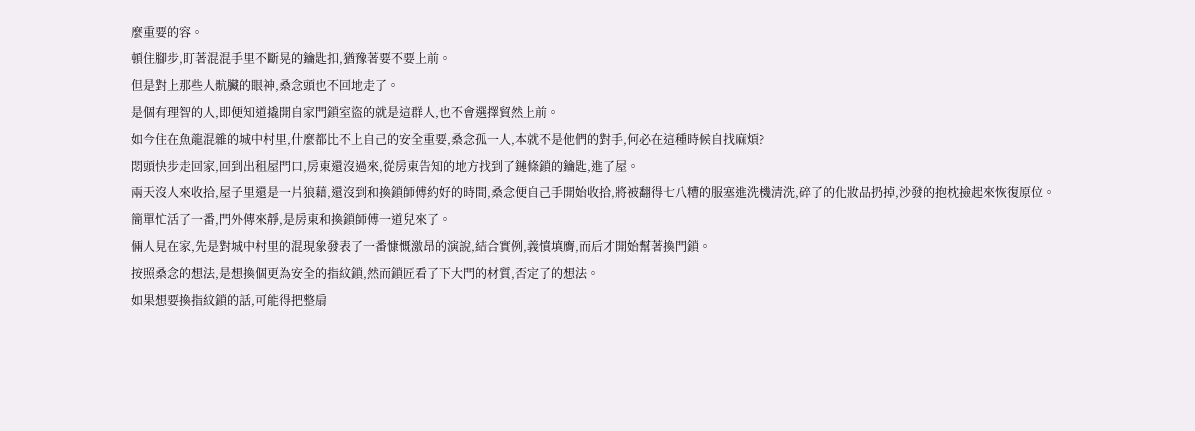麼重要的容。
頓住腳步,盯著混混手里不斷晃的鑰匙扣,猶豫著要不要上前。
但是對上那些人骯臟的眼神,桑念頭也不回地走了。
是個有理智的人,即便知道撬開自家門鎖室盜的就是這群人,也不會選擇貿然上前。
如今住在魚龍混雜的城中村里,什麼都比不上自己的安全重要,桑念孤一人,本就不是他們的對手,何必在這種時候自找麻煩?
悶頭快步走回家,回到出租屋門口,房東還沒過來,從房東告知的地方找到了鏈條鎖的鑰匙,進了屋。
兩天沒人來收拾,屋子里還是一片狼藉,還沒到和換鎖師傅約好的時間,桑念便自己手開始收拾,將被翻得七八糟的服塞進洗機清洗,碎了的化妝品扔掉,沙發的抱枕撿起來恢復原位。
簡單忙活了一番,門外傳來靜,是房東和換鎖師傅一道兒來了。
倆人見在家,先是對城中村里的混現象發表了一番慷慨激昂的演說,結合實例,義憤填膺,而后才開始幫著換門鎖。
按照桑念的想法,是想換個更為安全的指紋鎖,然而鎖匠看了下大門的材質,否定了的想法。
如果想要換指紋鎖的話,可能得把整扇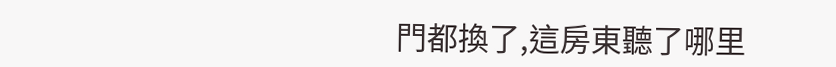門都換了,這房東聽了哪里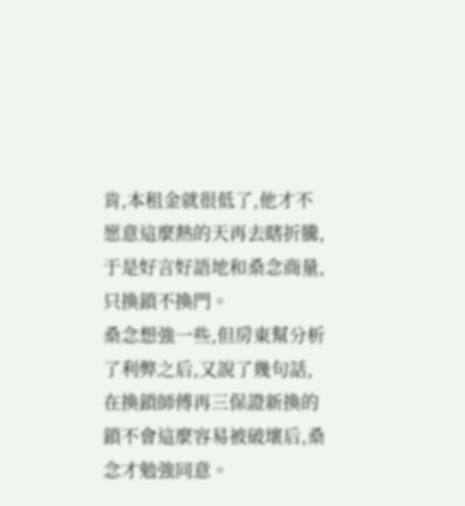肯,本租金就很低了,他才不愿意這麼熱的天再去瞎折騰,于是好言好語地和桑念商量,只換鎖不換門。
桑念想強一些,但房東幫分析了利弊之后,又說了幾句話,在換鎖師傅再三保證新換的鎖不會這麼容易被破壞后,桑念才勉強同意。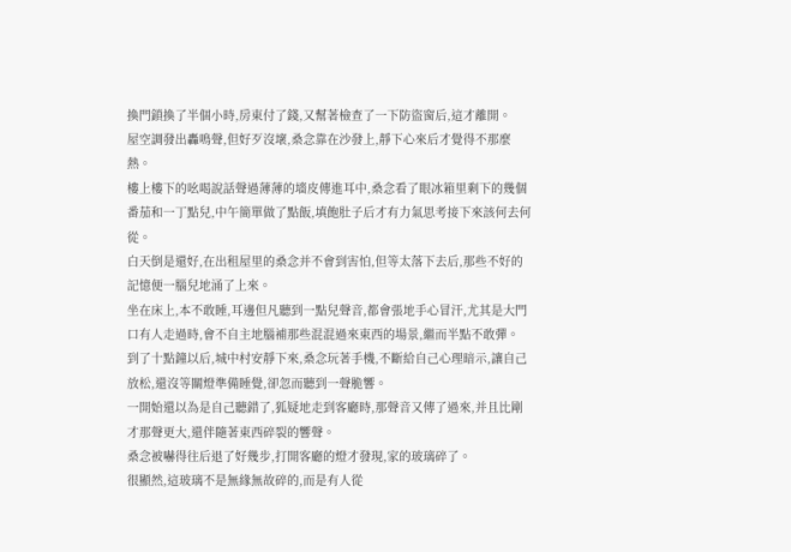換門鎖換了半個小時,房東付了錢,又幫著檢查了一下防盜窗后,這才離開。
屋空調發出轟鳴聲,但好歹沒壞,桑念靠在沙發上,靜下心來后才覺得不那麼熱。
樓上樓下的吆喝說話聲過薄薄的墻皮傳進耳中,桑念看了眼冰箱里剩下的幾個番茄和一丁點兒,中午簡單做了點飯,填飽肚子后才有力氣思考接下來該何去何從。
白天倒是還好,在出租屋里的桑念并不會到害怕,但等太落下去后,那些不好的記憶便一腦兒地涌了上來。
坐在床上,本不敢睡,耳邊但凡聽到一點兒聲音,都會張地手心冒汗,尤其是大門口有人走過時,會不自主地腦補那些混混過來東西的場景,繼而半點不敢彈。
到了十點鐘以后,城中村安靜下來,桑念玩著手機,不斷給自己心理暗示,讓自己放松,還沒等關燈準備睡覺,卻忽而聽到一聲脆響。
一開始還以為是自己聽錯了,狐疑地走到客廳時,那聲音又傳了過來,并且比剛才那聲更大,還伴隨著東西碎裂的響聲。
桑念被嚇得往后退了好幾步,打開客廳的燈才發現,家的玻璃碎了。
很顯然,這玻璃不是無緣無故碎的,而是有人從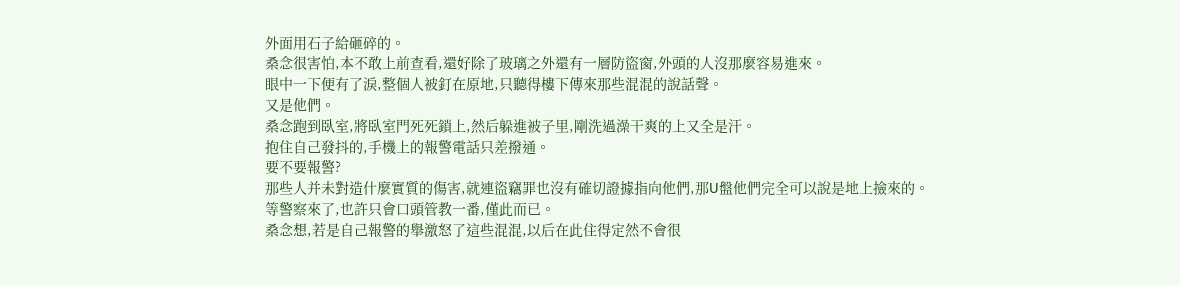外面用石子給砸碎的。
桑念很害怕,本不敢上前查看,還好除了玻璃之外還有一層防盜窗,外頭的人沒那麼容易進來。
眼中一下便有了淚,整個人被釘在原地,只聽得樓下傳來那些混混的說話聲。
又是他們。
桑念跑到臥室,將臥室門死死鎖上,然后躲進被子里,剛洗過澡干爽的上又全是汗。
抱住自己發抖的,手機上的報警電話只差撥通。
要不要報警?
那些人并未對造什麼實質的傷害,就連盜竊罪也沒有確切證據指向他們,那U盤他們完全可以說是地上撿來的。
等警察來了,也許只會口頭管教一番,僅此而已。
桑念想,若是自己報警的舉激怒了這些混混,以后在此住得定然不會很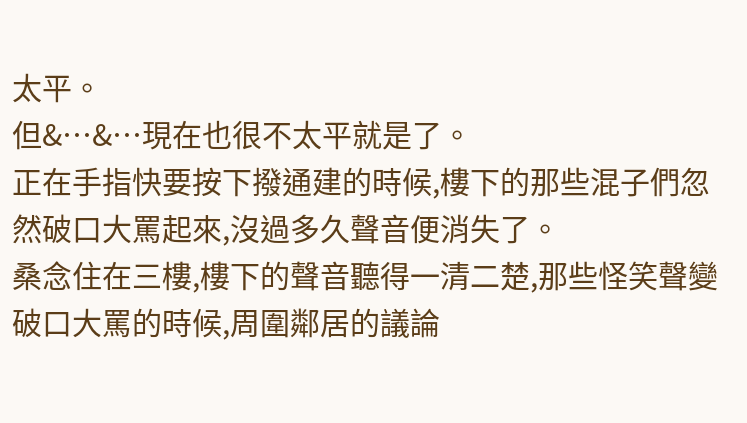太平。
但&…&…現在也很不太平就是了。
正在手指快要按下撥通建的時候,樓下的那些混子們忽然破口大罵起來,沒過多久聲音便消失了。
桑念住在三樓,樓下的聲音聽得一清二楚,那些怪笑聲變破口大罵的時候,周圍鄰居的議論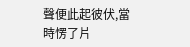聲便此起彼伏,當時愣了片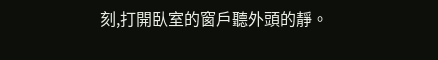刻,打開臥室的窗戶聽外頭的靜。